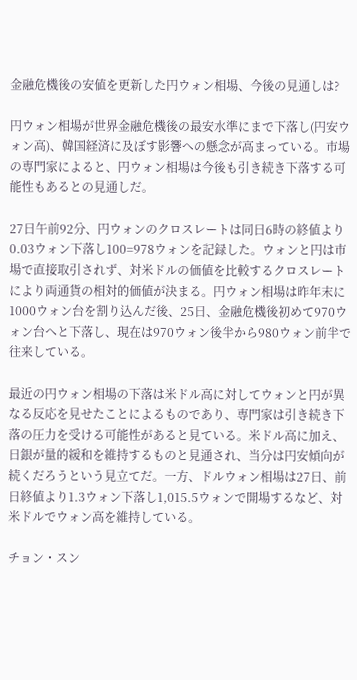金融危機後の安値を更新した円ウォン相場、今後の見通しは?

円ウォン相場が世界金融危機後の最安水準にまで下落し(円安ウォン高)、韓国経済に及ぼす影響への懸念が高まっている。市場の専門家によると、円ウォン相場は今後も引き続き下落する可能性もあるとの見通しだ。

27日午前92分、円ウォンのクロスレートは同日6時の終値より0.03ウォン下落し100=978ウォンを記録した。ウォンと円は市場で直接取引されず、対米ドルの価値を比較するクロスレートにより両通貨の相対的価値が決まる。円ウォン相場は昨年末に1000ウォン台を割り込んだ後、25日、金融危機後初めて970ウォン台へと下落し、現在は970ウォン後半から980ウォン前半で往来している。

最近の円ウォン相場の下落は米ドル高に対してウォンと円が異なる反応を見せたことによるものであり、専門家は引き続き下落の圧力を受ける可能性があると見ている。米ドル高に加え、日銀が量的緩和を維持するものと見通され、当分は円安傾向が続くだろうという見立てだ。一方、ドルウォン相場は27日、前日終値より1.3ウォン下落し1,015.5ウォンで開場するなど、対米ドルでウォン高を維持している。

チョン・スン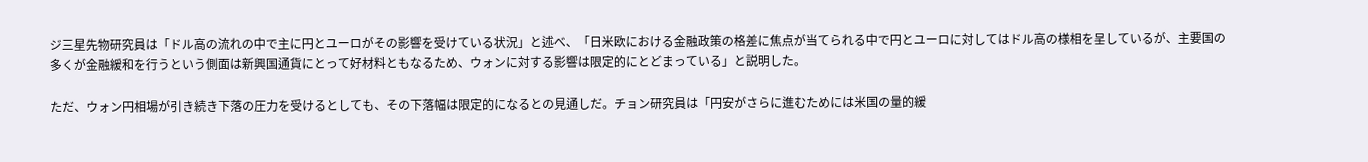ジ三星先物研究員は「ドル高の流れの中で主に円とユーロがその影響を受けている状況」と述べ、「日米欧における金融政策の格差に焦点が当てられる中で円とユーロに対してはドル高の様相を呈しているが、主要国の多くが金融緩和を行うという側面は新興国通貨にとって好材料ともなるため、ウォンに対する影響は限定的にとどまっている」と説明した。

ただ、ウォン円相場が引き続き下落の圧力を受けるとしても、その下落幅は限定的になるとの見通しだ。チョン研究員は「円安がさらに進むためには米国の量的緩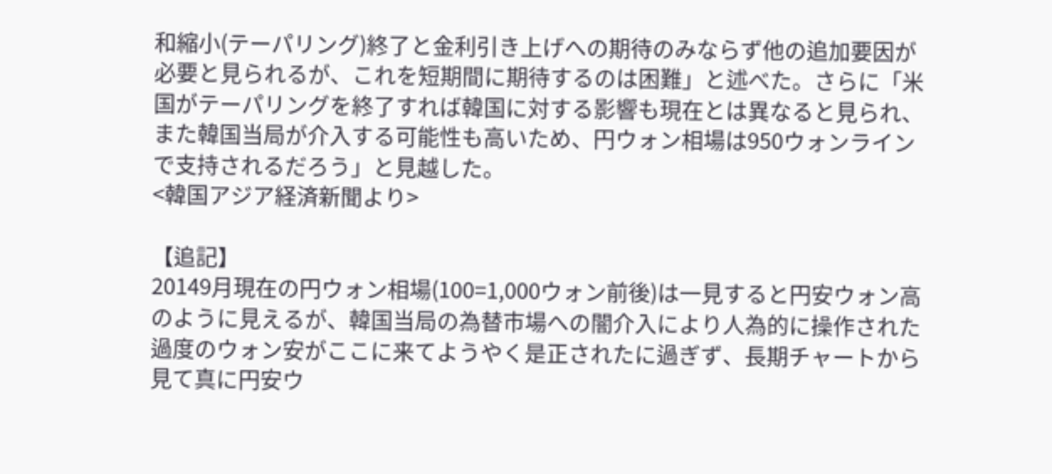和縮小(テーパリング)終了と金利引き上げへの期待のみならず他の追加要因が必要と見られるが、これを短期間に期待するのは困難」と述べた。さらに「米国がテーパリングを終了すれば韓国に対する影響も現在とは異なると見られ、また韓国当局が介入する可能性も高いため、円ウォン相場は950ウォンラインで支持されるだろう」と見越した。
<韓国アジア経済新聞より>

【追記】
20149月現在の円ウォン相場(100=1,000ウォン前後)は一見すると円安ウォン高のように見えるが、韓国当局の為替市場への闇介入により人為的に操作された過度のウォン安がここに来てようやく是正されたに過ぎず、長期チャートから見て真に円安ウ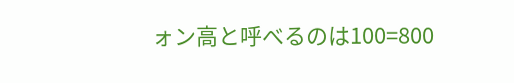ォン高と呼べるのは100=800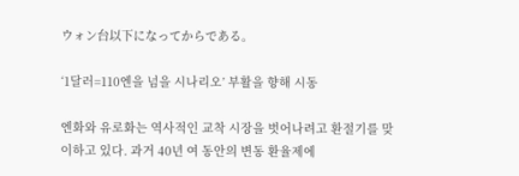ウォン台以下になってからである。

‘1달러=110엔을 넘을 시나리오’ 부활을 향해 시동

엔화와 유로화는 역사적인 교착 시장을 벗어나려고 환절기를 맞이하고 있다. 과거 40년 여 동안의 변동 환율제에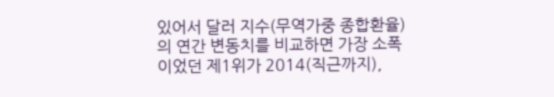있어서 달러 지수(무역가중 종합환율)의 연간 변동치를 비교하면 가장 소폭이었던 제1위가 2014(직근까지),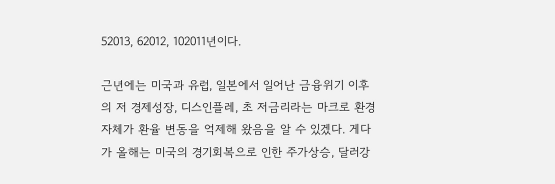52013, 62012, 102011년이다.

근년에는 미국과 유럽, 일본에서 일어난 금융위기 이후의 저 경제성장, 디스인플레, 초 저금리라는 마크로 환경 자체가 환율 변동을 억제해 왔음을 알 수 있겠다. 게다가 올해는 미국의 경기회복으로 인한 주가상승, 달러강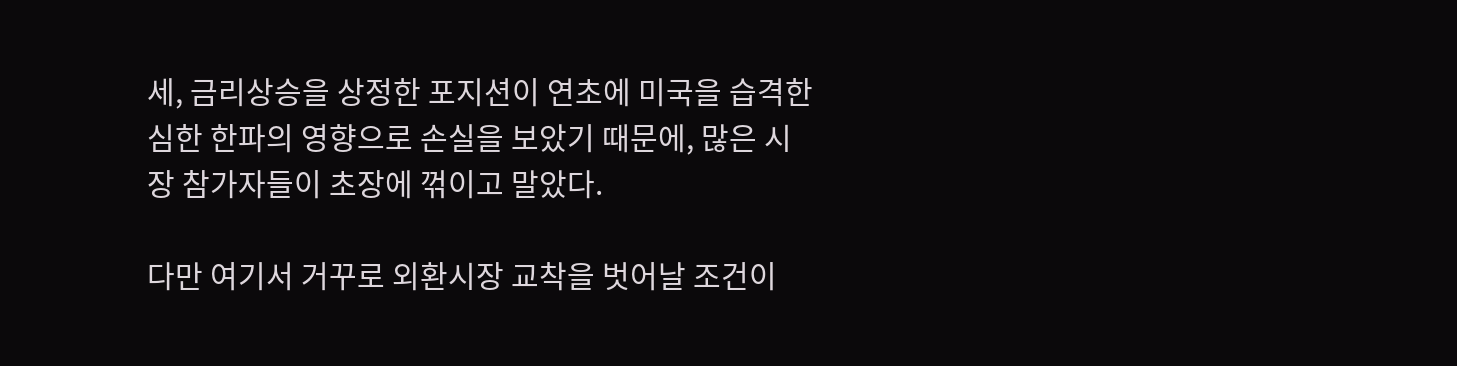세, 금리상승을 상정한 포지션이 연초에 미국을 습격한 심한 한파의 영향으로 손실을 보았기 때문에, 많은 시장 참가자들이 초장에 꺾이고 말았다.

다만 여기서 거꾸로 외환시장 교착을 벗어날 조건이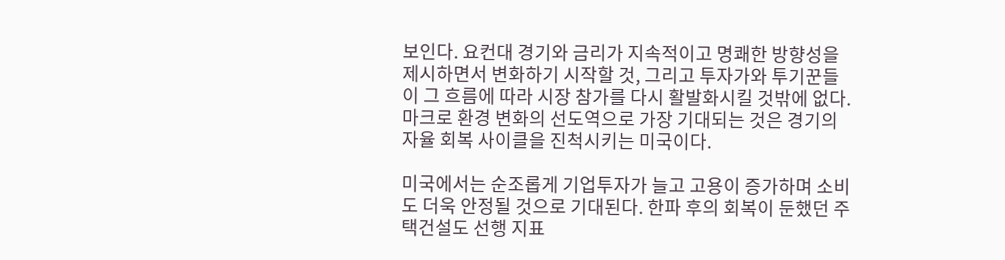보인다. 요컨대 경기와 금리가 지속적이고 명쾌한 방향성을 제시하면서 변화하기 시작할 것, 그리고 투자가와 투기꾼들이 그 흐름에 따라 시장 참가를 다시 활발화시킬 것밖에 없다. 마크로 환경 변화의 선도역으로 가장 기대되는 것은 경기의 자율 회복 사이클을 진척시키는 미국이다.

미국에서는 순조롭게 기업투자가 늘고 고용이 증가하며 소비도 더욱 안정될 것으로 기대된다. 한파 후의 회복이 둔했던 주택건설도 선행 지표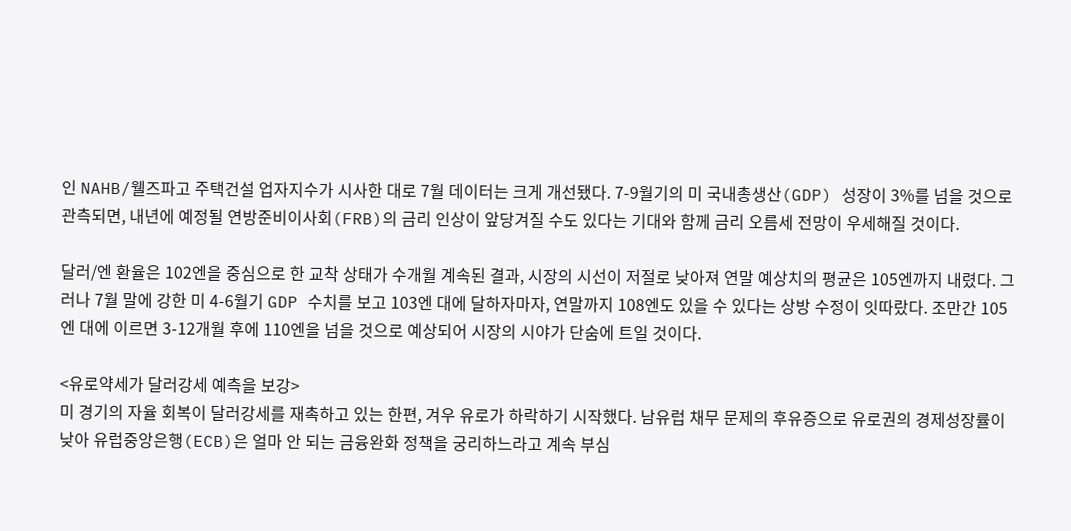인 NAHB/웰즈파고 주택건설 업자지수가 시사한 대로 7월 데이터는 크게 개선됐다. 7-9월기의 미 국내총생산(GDP) 성장이 3%를 넘을 것으로 관측되면, 내년에 예정될 연방준비이사회(FRB)의 금리 인상이 앞당겨질 수도 있다는 기대와 함께 금리 오름세 전망이 우세해질 것이다.

달러/엔 환율은 102엔을 중심으로 한 교착 상태가 수개월 계속된 결과, 시장의 시선이 저절로 낮아져 연말 예상치의 평균은 105엔까지 내렸다. 그러나 7월 말에 강한 미 4-6월기 GDP 수치를 보고 103엔 대에 달하자마자, 연말까지 108엔도 있을 수 있다는 상방 수정이 잇따랐다. 조만간 105엔 대에 이르면 3-12개월 후에 110엔을 넘을 것으로 예상되어 시장의 시야가 단숨에 트일 것이다.

<유로약세가 달러강세 예측을 보강>
미 경기의 자율 회복이 달러강세를 재촉하고 있는 한편, 겨우 유로가 하락하기 시작했다. 남유럽 채무 문제의 후유증으로 유로권의 경제성장률이 낮아 유럽중앙은행(ECB)은 얼마 안 되는 금융완화 정책을 궁리하느라고 계속 부심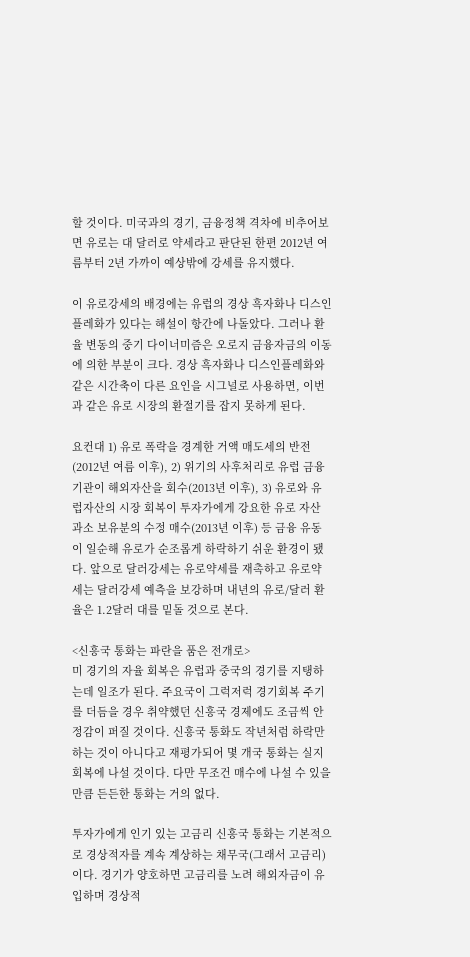할 것이다. 미국과의 경기, 금융정책 격차에 비추어보면 유로는 대 달러로 약세라고 판단된 한편 2012년 여름부터 2년 가까이 예상밖에 강세를 유지했다.

이 유로강세의 배경에는 유럽의 경상 흑자화나 디스인플레화가 있다는 해설이 항간에 나돌았다. 그러나 환율 변동의 중기 다이너미즘은 오로지 금융자금의 이동에 의한 부분이 크다. 경상 흑자화나 디스인플레화와 같은 시간축이 다른 요인을 시그널로 사용하면, 이번과 같은 유로 시장의 환절기를 잡지 못하게 된다.

요컨대 1) 유로 폭락을 경계한 거액 매도세의 반전(2012년 여름 이후), 2) 위기의 사후처리로 유럽 금융기관이 해외자산을 회수(2013년 이후), 3) 유로와 유럽자산의 시장 회복이 투자가에게 강요한 유로 자산 과소 보유분의 수정 매수(2013년 이후) 등 금융 유동이 일순해 유로가 순조롭게 하락하기 쉬운 환경이 됐다. 앞으로 달러강세는 유로약세를 재촉하고 유로약세는 달러강세 예측을 보강하며 내년의 유로/달러 환율은 1.2달러 대를 밑돌 것으로 본다.

<신흥국 통화는 파란을 품은 전개로>
미 경기의 자율 회복은 유럽과 중국의 경기를 지탱하는데 일조가 된다. 주요국이 그럭저럭 경기회복 주기를 더듬을 경우 취약했던 신흥국 경제에도 조금씩 안정감이 퍼질 것이다. 신흥국 통화도 작년처럼 하락만 하는 것이 아니다고 재평가되어 몇 개국 통화는 실지 회복에 나설 것이다. 다만 무조건 매수에 나설 수 있을 만큼 든든한 통화는 거의 없다.

투자가에게 인기 있는 고금리 신흥국 통화는 기본적으로 경상적자를 계속 계상하는 채무국(그래서 고금리)이다. 경기가 양호하면 고금리를 노려 해외자금이 유입하며 경상적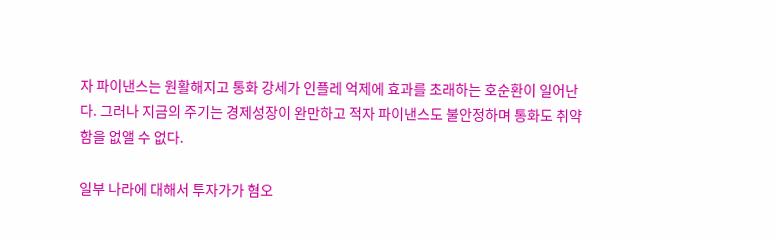자 파이낸스는 원활해지고 통화 강세가 인플레 억제에 효과를 초래하는 호순환이 일어난다. 그러나 지금의 주기는 경제성장이 완만하고 적자 파이낸스도 불안정하며 통화도 취약함을 없앨 수 없다.

일부 나라에 대해서 투자가가 혐오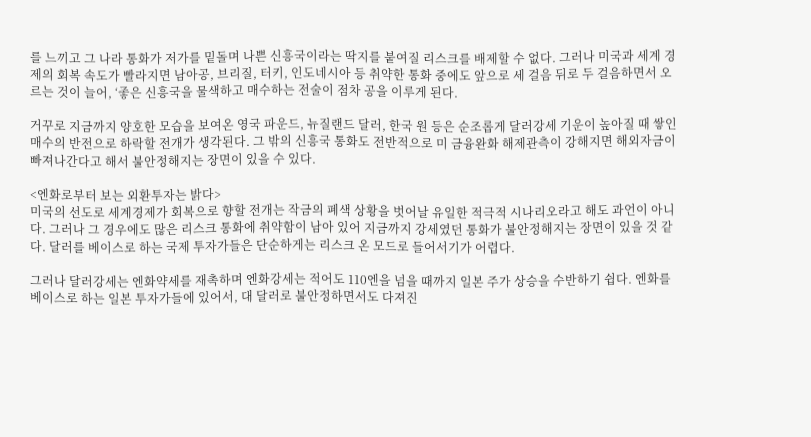를 느끼고 그 나라 통화가 저가를 밑돌며 나쁜 신흥국이라는 딱지를 붙여질 리스크를 배제할 수 없다. 그러나 미국과 세계 경제의 회복 속도가 빨라지면 남아공, 브리질, 터키, 인도네시아 등 취약한 통화 중에도 앞으로 세 걸음 뒤로 두 걸음하면서 오르는 것이 늘어, ‘좋은 신흥국을 물색하고 매수하는 전술이 점차 공을 이루게 된다.

거꾸로 지금까지 양호한 모습을 보여온 영국 파운드, 뉴질랜드 달러, 한국 원 등은 순조롭게 달러강세 기운이 높아질 때 쌓인 매수의 반전으로 하락할 전개가 생각된다. 그 밖의 신흥국 통화도 전반적으로 미 금융완화 해제관측이 강해지면 해외자금이 빠져나간다고 해서 불안정해지는 장면이 있을 수 있다.

<엔화로부터 보는 외환투자는 밝다>
미국의 선도로 세계경제가 회복으로 향할 전개는 작금의 폐색 상황을 벗어날 유일한 적극적 시나리오라고 해도 과언이 아니다. 그러나 그 경우에도 많은 리스크 통화에 취약함이 남아 있어 지금까지 강세였던 통화가 불안정해지는 장면이 있을 것 같다. 달러를 베이스로 하는 국제 투자가들은 단순하게는 리스크 온 모드로 들어서기가 어렵다.

그러나 달러강세는 엔화약세를 재촉하며 엔화강세는 적어도 110엔을 넘을 때까지 일본 주가 상승을 수반하기 쉽다. 엔화를 베이스로 하는 일본 투자가들에 있어서, 대 달러로 불안정하면서도 다져진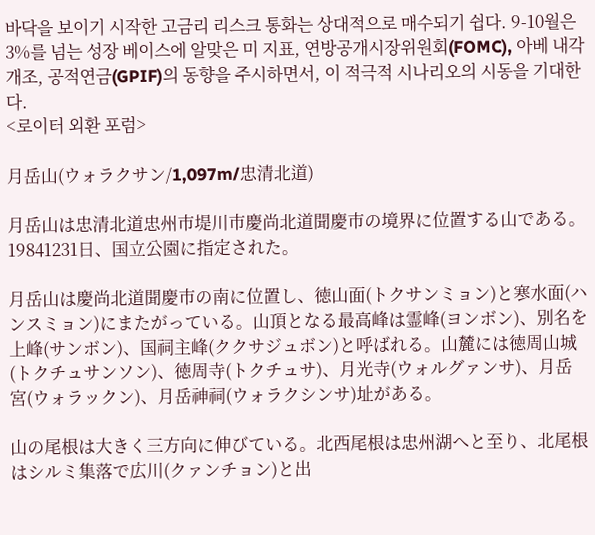바닥을 보이기 시작한 고금리 리스크 통화는 상대적으로 매수되기 쉽다. 9-10월은 3%를 넘는 성장 베이스에 알맞은 미 지표, 연방공개시장위원회(FOMC), 아베 내각개조, 공적연금(GPIF)의 동향을 주시하면서, 이 적극적 시나리오의 시동을 기대한다.
<로이터 외환 포럼>

月岳山(ウォラクサン/1,097m/忠清北道)

月岳山は忠清北道忠州市堤川市慶尚北道聞慶市の境界に位置する山である。19841231日、国立公園に指定された。

月岳山は慶尚北道聞慶市の南に位置し、徳山面(トクサンミョン)と寒水面(ハンスミョン)にまたがっている。山頂となる最高峰は霊峰(ヨンボン)、別名を上峰(サンボン)、国祠主峰(ククサジュボン)と呼ばれる。山麓には徳周山城(トクチュサンソン)、徳周寺(トクチュサ)、月光寺(ウォルグァンサ)、月岳宮(ウォラックン)、月岳神祠(ウォラクシンサ)址がある。

山の尾根は大きく三方向に伸びている。北西尾根は忠州湖へと至り、北尾根はシルミ集落で広川(クァンチョン)と出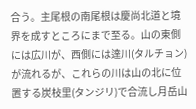合う。主尾根の南尾根は慶尚北道と境界を成すところにまで至る。山の東側には広川が、西側には達川(タルチョン)が流れるが、これらの川は山の北に位置する炭枝里(タンジリ)で合流し月岳山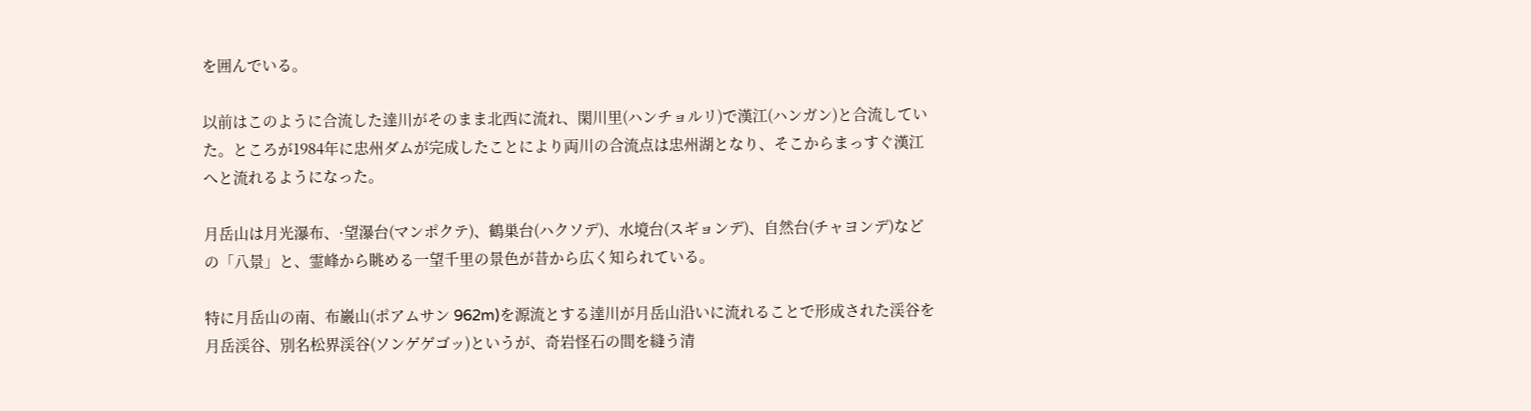を囲んでいる。

以前はこのように合流した達川がそのまま北西に流れ、閑川里(ハンチョルリ)で漢江(ハンガン)と合流していた。ところが1984年に忠州ダムが完成したことにより両川の合流点は忠州湖となり、そこからまっすぐ漢江へと流れるようになった。

月岳山は月光瀑布、·望瀑台(マンポクテ)、鶴巣台(ハクソデ)、水境台(スギョンデ)、自然台(チャヨンデ)などの「八景」と、霊峰から眺める一望千里の景色が昔から広く知られている。

特に月岳山の南、布巖山(ポアムサン 962m)を源流とする達川が月岳山沿いに流れることで形成された渓谷を月岳渓谷、別名松界渓谷(ソンゲゲゴッ)というが、奇岩怪石の間を縫う清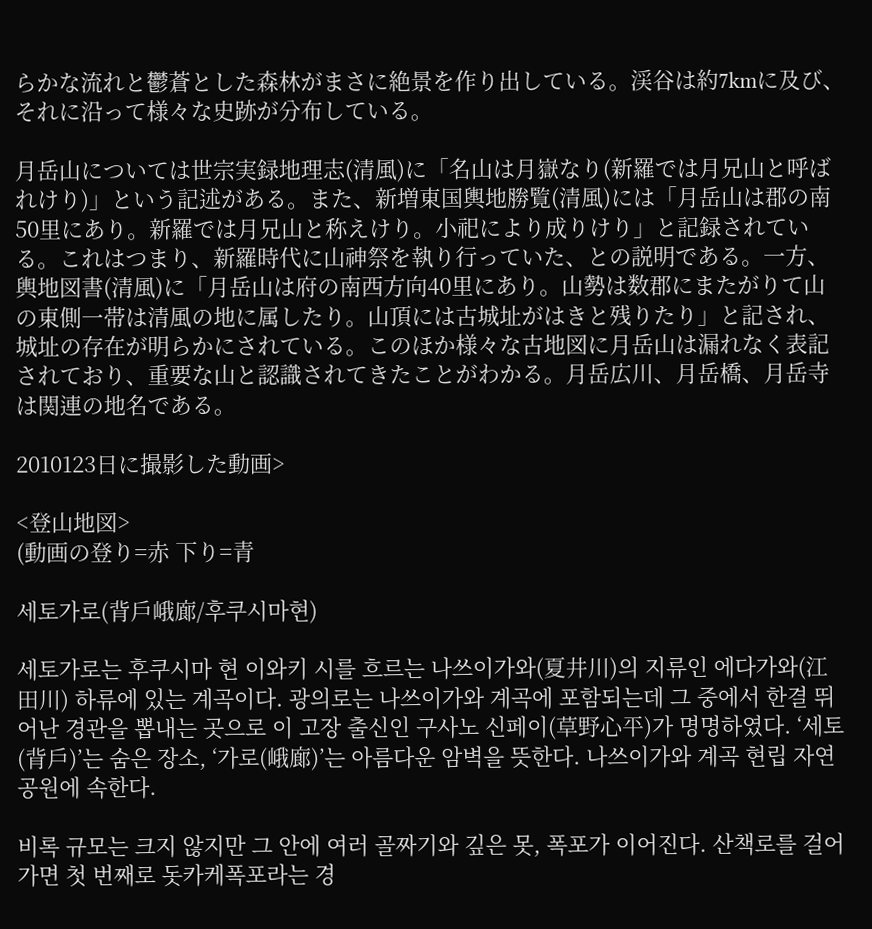らかな流れと鬱蒼とした森林がまさに絶景を作り出している。渓谷は約7kmに及び、それに沿って様々な史跡が分布している。

月岳山については世宗実録地理志(清風)に「名山は月嶽なり(新羅では月兄山と呼ばれけり)」という記述がある。また、新増東国輿地勝覧(清風)には「月岳山は郡の南50里にあり。新羅では月兄山と称えけり。小祀により成りけり」と記録されている。これはつまり、新羅時代に山神祭を執り行っていた、との説明である。一方、輿地図書(清風)に「月岳山は府の南西方向40里にあり。山勢は数郡にまたがりて山の東側一帯は清風の地に属したり。山頂には古城址がはきと残りたり」と記され、城址の存在が明らかにされている。このほか様々な古地図に月岳山は漏れなく表記されており、重要な山と認識されてきたことがわかる。月岳広川、月岳橋、月岳寺は関連の地名である。

2010123日に撮影した動画>

<登山地図>
(動画の登り=赤 下り=青

세토가로(背戶峨廊/후쿠시마현)

세토가로는 후쿠시마 현 이와키 시를 흐르는 나쓰이가와(夏井川)의 지류인 에다가와(江田川) 하류에 있는 계곡이다. 광의로는 나쓰이가와 계곡에 포함되는데 그 중에서 한결 뛰어난 경관을 뽑내는 곳으로 이 고장 출신인 구사노 신페이(草野心平)가 명명하였다. ‘세토(背戶)’는 숨은 장소, ‘가로(峨廊)’는 아름다운 암벽을 뜻한다. 나쓰이가와 계곡 현립 자연 공원에 속한다.

비록 규모는 크지 않지만 그 안에 여러 골짜기와 깊은 못, 폭포가 이어진다. 산책로를 걸어가면 첫 번째로 돗카케폭포라는 경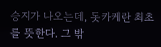승지가 나오는데, 돗카케란 최초를 뜻한다. 그 밖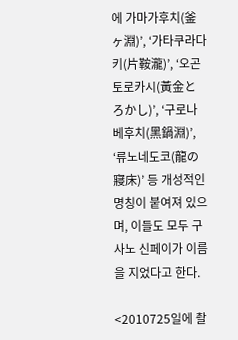에 가마가후치(釜ヶ淵)’, ‘가타쿠라다키(片鞍瀧)’, ‘오곤토로카시(黃金とろかし)’, ‘구로나베후치(黑鍋淵)’, ‘류노네도코(龍の寢床)’ 등 개성적인 명칭이 붙여져 있으며, 이들도 모두 구사노 신페이가 이름을 지었다고 한다.

<2010725일에 촬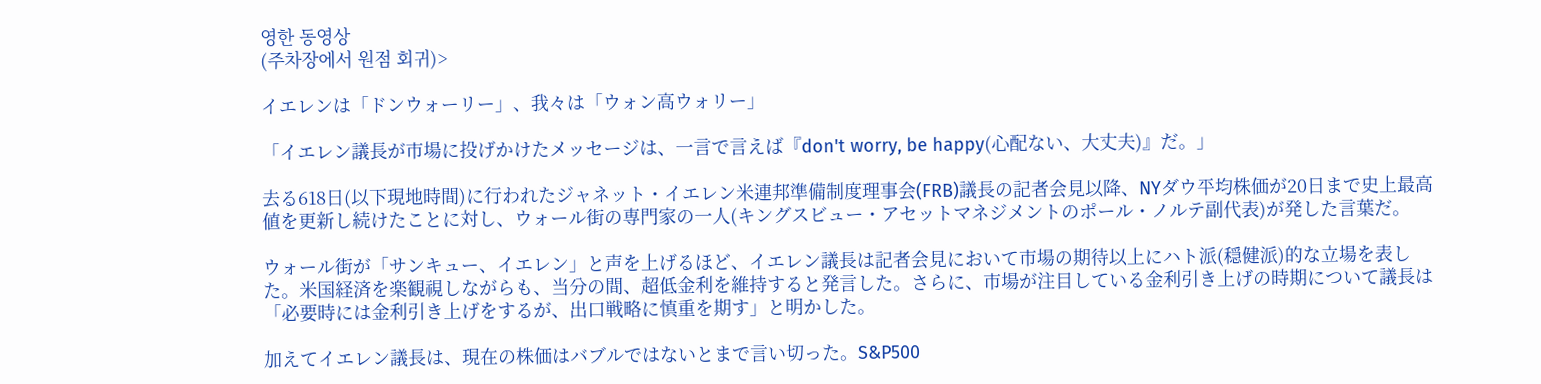영한 동영상
(주차장에서 원점 회귀)>

イエレンは「ドンウォーリー」、我々は「ウォン高ウォリー」

「イエレン議長が市場に投げかけたメッセージは、一言で言えば『don't worry, be happy(心配ない、大丈夫)』だ。」

去る618日(以下現地時間)に行われたジャネット・イエレン米連邦準備制度理事会(FRB)議長の記者会見以降、NYダウ平均株価が20日まで史上最高値を更新し続けたことに対し、ウォール街の専門家の一人(キングスビュー・アセットマネジメントのポール・ノルテ副代表)が発した言葉だ。

ウォール街が「サンキュー、イエレン」と声を上げるほど、イエレン議長は記者会見において市場の期待以上にハト派(穏健派)的な立場を表した。米国経済を楽観視しながらも、当分の間、超低金利を維持すると発言した。さらに、市場が注目している金利引き上げの時期について議長は「必要時には金利引き上げをするが、出口戦略に慎重を期す」と明かした。

加えてイエレン議長は、現在の株価はバブルではないとまで言い切った。S&P500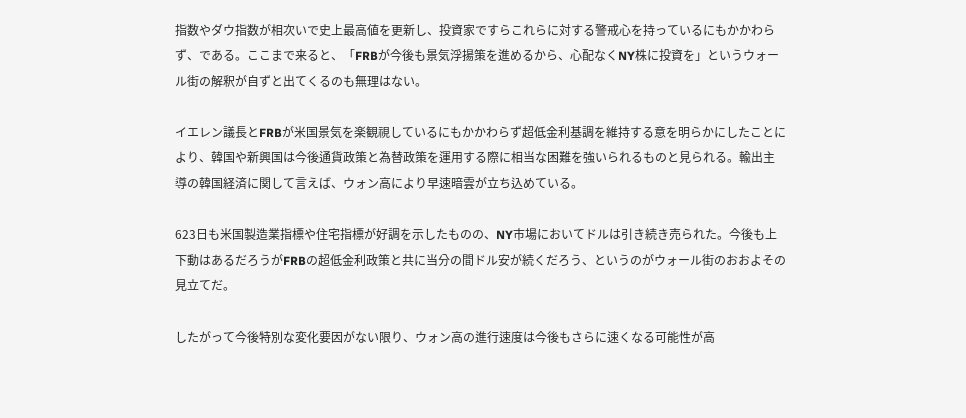指数やダウ指数が相次いで史上最高値を更新し、投資家ですらこれらに対する警戒心を持っているにもかかわらず、である。ここまで来ると、「FRBが今後も景気浮揚策を進めるから、心配なくNY株に投資を」というウォール街の解釈が自ずと出てくるのも無理はない。

イエレン議長とFRBが米国景気を楽観視しているにもかかわらず超低金利基調を維持する意を明らかにしたことにより、韓国や新興国は今後通貨政策と為替政策を運用する際に相当な困難を強いられるものと見られる。輸出主導の韓国経済に関して言えば、ウォン高により早速暗雲が立ち込めている。

623日も米国製造業指標や住宅指標が好調を示したものの、NY市場においてドルは引き続き売られた。今後も上下動はあるだろうがFRBの超低金利政策と共に当分の間ドル安が続くだろう、というのがウォール街のおおよその見立てだ。

したがって今後特別な変化要因がない限り、ウォン高の進行速度は今後もさらに速くなる可能性が高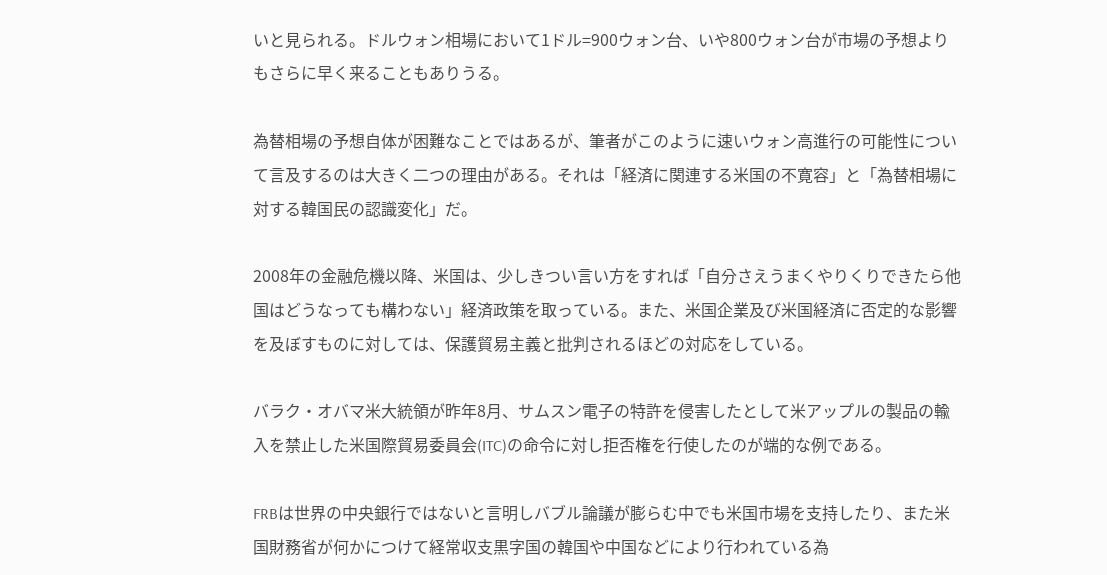いと見られる。ドルウォン相場において1ドル=900ウォン台、いや800ウォン台が市場の予想よりもさらに早く来ることもありうる。

為替相場の予想自体が困難なことではあるが、筆者がこのように速いウォン高進行の可能性について言及するのは大きく二つの理由がある。それは「経済に関連する米国の不寛容」と「為替相場に対する韓国民の認識変化」だ。

2008年の金融危機以降、米国は、少しきつい言い方をすれば「自分さえうまくやりくりできたら他国はどうなっても構わない」経済政策を取っている。また、米国企業及び米国経済に否定的な影響を及ぼすものに対しては、保護貿易主義と批判されるほどの対応をしている。

バラク・オバマ米大統領が昨年8月、サムスン電子の特許を侵害したとして米アップルの製品の輸入を禁止した米国際貿易委員会(ITC)の命令に対し拒否権を行使したのが端的な例である。

FRBは世界の中央銀行ではないと言明しバブル論議が膨らむ中でも米国市場を支持したり、また米国財務省が何かにつけて経常収支黒字国の韓国や中国などにより行われている為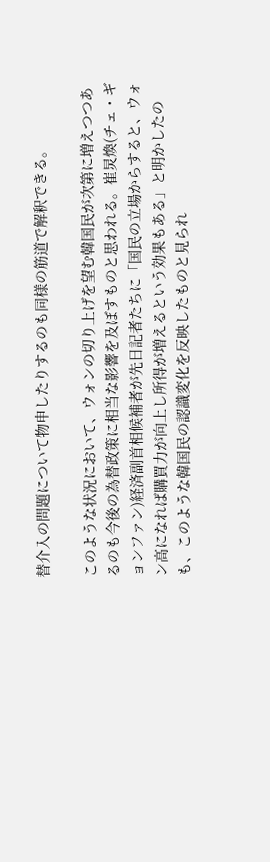替介入の問題について物申したりするのも同様の筋道で解釈できる。

このような状況において、ウォンの切り上げを望む韓国民が次第に増えつつあるのも今後の為替政策に相当な影響を及ぼすものと思われる。崔炅煥(チェ・ギョンファン)経済副首相候補者が先日記者たちに「国民の立場からすると、ウォン高になれば購買力が向上し所得が増えるという効果もある」と明かしたのも、このような韓国民の認識変化を反映したものと見られ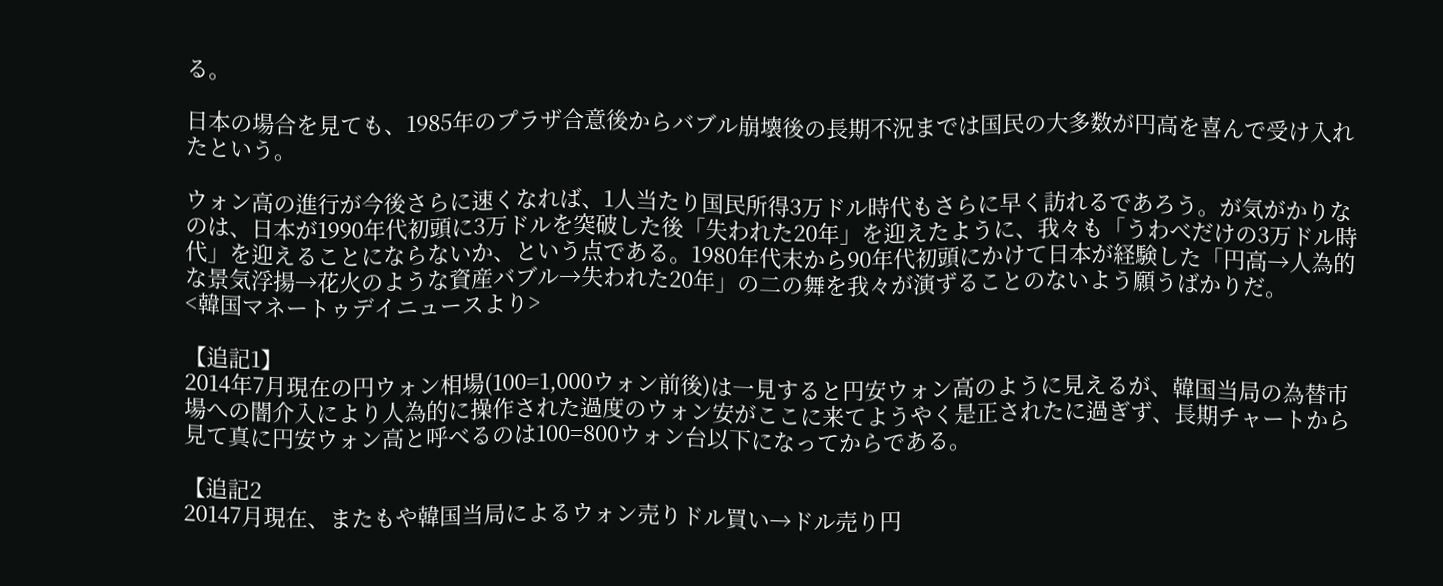る。

日本の場合を見ても、1985年のプラザ合意後からバブル崩壊後の長期不況までは国民の大多数が円高を喜んで受け入れたという。

ウォン高の進行が今後さらに速くなれば、1人当たり国民所得3万ドル時代もさらに早く訪れるであろう。が気がかりなのは、日本が1990年代初頭に3万ドルを突破した後「失われた20年」を迎えたように、我々も「うわべだけの3万ドル時代」を迎えることにならないか、という点である。1980年代末から90年代初頭にかけて日本が経験した「円高→人為的な景気浮揚→花火のような資産バブル→失われた20年」の二の舞を我々が演ずることのないよう願うばかりだ。
<韓国マネートゥデイニュースより>

【追記1】
2014年7月現在の円ウォン相場(100=1,000ウォン前後)は一見すると円安ウォン高のように見えるが、韓国当局の為替市場への闇介入により人為的に操作された過度のウォン安がここに来てようやく是正されたに過ぎず、長期チャートから見て真に円安ウォン高と呼べるのは100=800ウォン台以下になってからである。

【追記2
20147月現在、またもや韓国当局によるウォン売りドル買い→ドル売り円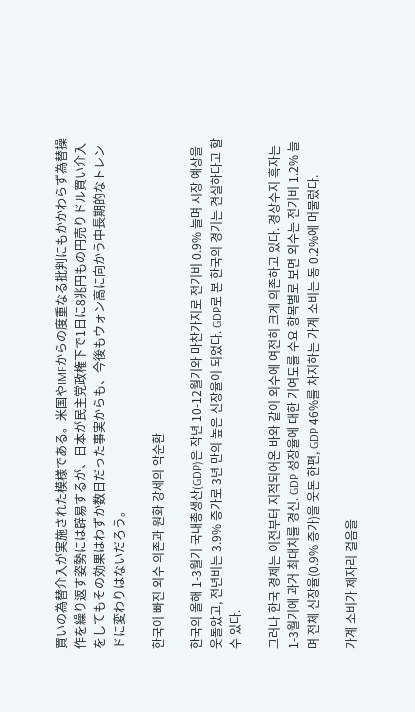買いの為替介入が実施された模様である。米国やIMFからの度重なる批判にもかかわらず為替操作を繰り返す姿勢には辟易するが、日本が民主党政権下で1日に8兆円もの円売りドル買い介入をしてもその効果はわずか数日だった事実からも、今後もウォン高に向かう中長期的なトレンドに変わりはないだろう。

한국이 빠진 외수 의존과 원화 강세의 악순환

한국의 올해 1-3월기 국내총생산(GDP)은 작년 10-12월기와 마찬가지로 전기비 0.9% 늘며 시장 예상을 웃돌았고, 전년비는 3.9% 증가로 3년 만의 높은 신장율이 되었다. GDP로 본 한국의 경기는 견실하다고 할 수 있다.

그러나 한국 경제는 이전부터 지적되어온 바와 같이 외수에 여전히 크게 의존하고 있다. 경상수지 흑자는 1-3월기에 과거 최대치를 경신. GDP 성장율에 대한 기여도를 수요 항목별로 보면 외수는 전기비 1.2% 늘며 전체 신장율(0.9% 증가)을 웃돈 한편, GDP 46%를 차지하는 가계 소비는 동 0.2%에 머물렀다.

가계 소비가 제자리 걸음을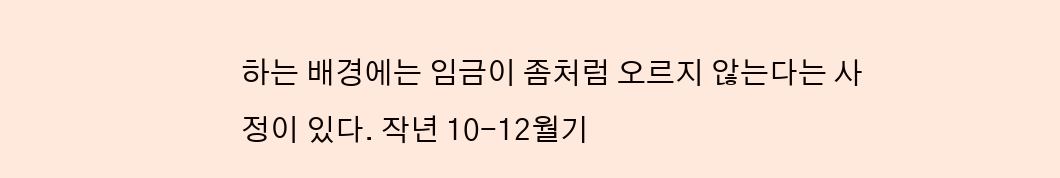하는 배경에는 임금이 좀처럼 오르지 않는다는 사정이 있다. 작년 10-12월기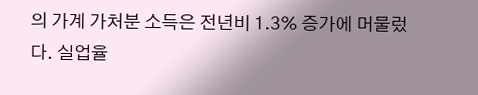의 가계 가처분 소득은 전년비 1.3% 증가에 머물렀다. 실업율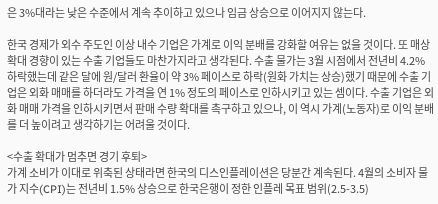은 3%대라는 낮은 수준에서 계속 추이하고 있으나 임금 상승으로 이어지지 않는다.

한국 경제가 외수 주도인 이상 내수 기업은 가계로 이익 분배를 강화할 여유는 없을 것이다. 또 매상 확대 경향이 있는 수출 기업들도 마찬가지라고 생각된다. 수출 물가는 3월 시점에서 전년비 4.2% 하락했는데 같은 달에 원/달러 환율이 약 3% 페이스로 하락(원화 가치는 상승)했기 때문에 수출 기업은 외화 매매를 하더라도 가격을 연 1% 정도의 페이스로 인하시키고 있는 셈이다. 수출 기업은 외화 매매 가격을 인하시키면서 판매 수량 확대를 촉구하고 있으나, 이 역시 가계(노동자)로 이익 분배를 더 높이려고 생각하기는 어려울 것이다.

<수출 확대가 멈추면 경기 후퇴>
가계 소비가 이대로 위축된 상태라면 한국의 디스인플레이션은 당분간 계속된다. 4월의 소비자 물가 지수(CPI)는 전년비 1.5% 상승으로 한국은행이 정한 인플레 목표 범위(2.5-3.5)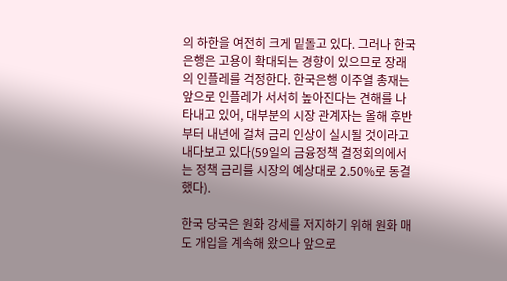의 하한을 여전히 크게 밑돌고 있다. 그러나 한국은행은 고용이 확대되는 경향이 있으므로 장래의 인플레를 걱정한다. 한국은행 이주열 총재는 앞으로 인플레가 서서히 높아진다는 견해를 나타내고 있어, 대부분의 시장 관계자는 올해 후반부터 내년에 걸쳐 금리 인상이 실시될 것이라고 내다보고 있다(59일의 금융정책 결정회의에서는 정책 금리를 시장의 예상대로 2.50%로 동결했다).

한국 당국은 원화 강세를 저지하기 위해 원화 매도 개입을 계속해 왔으나 앞으로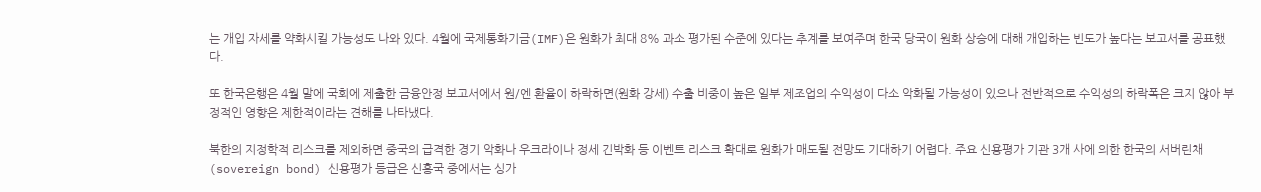는 개입 자세를 약화시킬 가능성도 나와 있다. 4월에 국제통화기금(IMF)은 원화가 최대 8% 과소 평가된 수준에 있다는 추계를 보여주며 한국 당국이 원화 상승에 대해 개입하는 빈도가 높다는 보고서를 공표했다.

또 한국은행은 4월 말에 국회에 제출한 금융안정 보고서에서 원/엔 환율이 하락하면(원화 강세) 수출 비중이 높은 일부 제조업의 수익성이 다소 악화될 가능성이 있으나 전반적으로 수익성의 하락폭은 크지 않아 부정적인 영향은 제한적이라는 견해를 나타냈다.

북한의 지정학적 리스크를 제외하면 중국의 급격한 경기 악화나 우크라이나 정세 긴박화 등 이벤트 리스크 확대로 원화가 매도될 전망도 기대하기 어렵다. 주요 신용평가 기관 3개 사에 의한 한국의 서버린채(sovereign bond) 신용평가 등급은 신흥국 중에서는 싱가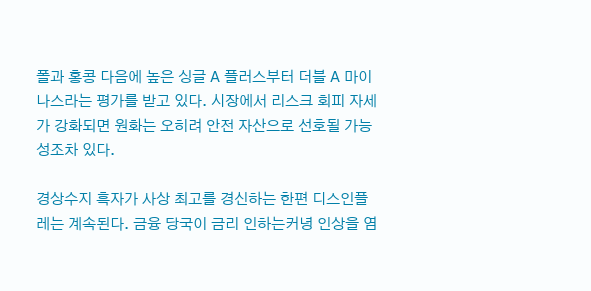폴과 홍콩 다음에 높은 싱글 A 플러스부터 더블 A 마이나스라는 평가를 받고 있다. 시장에서 리스크 회피 자세가 강화되면 원화는 오히려 안전 자산으로 선호될 가능성조차 있다.

경상수지 흑자가 사상 최고를 경신하는 한편 디스인플레는 계속된다. 금융 당국이 금리 인하는커녕 인상을 염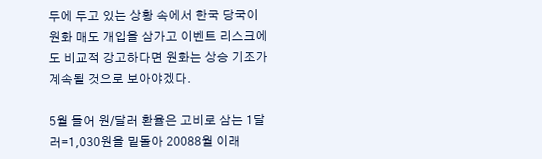두에 두고 있는 상황 속에서 한국 당국이 원화 매도 개입을 삼가고 이벤트 리스크에도 비교적 강고하다면 원화는 상승 기조가 계속될 것으로 보아야겠다.

5월 들어 원/달러 환율은 고비로 삼는 1달러=1,030원을 밑돌아 20088월 이래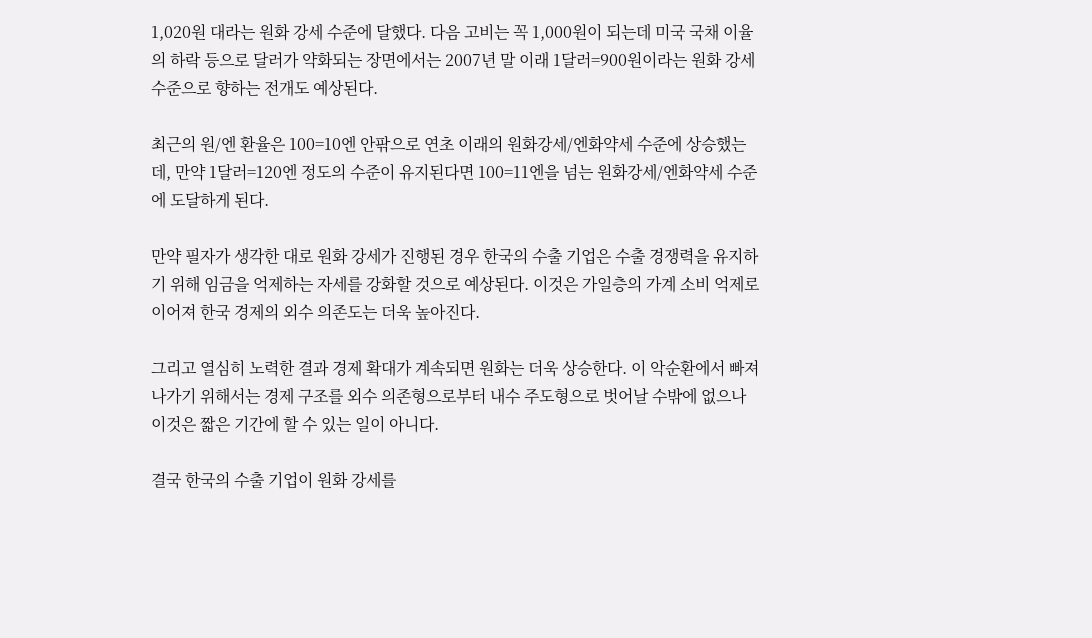1,020원 대라는 원화 강세 수준에 달했다. 다음 고비는 꼭 1,000원이 되는데 미국 국채 이율의 하락 등으로 달러가 약화되는 장면에서는 2007년 말 이래 1달러=900원이라는 원화 강세 수준으로 향하는 전개도 예상된다.

최근의 원/엔 환율은 100=10엔 안팎으로 연초 이래의 원화강세/엔화약세 수준에 상승했는데, 만약 1달러=120엔 정도의 수준이 유지된다면 100=11엔을 넘는 원화강세/엔화약세 수준에 도달하게 된다.

만약 필자가 생각한 대로 원화 강세가 진행된 경우 한국의 수출 기업은 수출 경쟁력을 유지하기 위해 임금을 억제하는 자세를 강화할 것으로 예상된다. 이것은 가일층의 가계 소비 억제로 이어져 한국 경제의 외수 의존도는 더욱 높아진다.

그리고 열심히 노력한 결과 경제 확대가 계속되면 원화는 더욱 상승한다. 이 악순환에서 빠져 나가기 위해서는 경제 구조를 외수 의존형으로부터 내수 주도형으로 벗어날 수밖에 없으나 이것은 짧은 기간에 할 수 있는 일이 아니다.

결국 한국의 수출 기업이 원화 강세를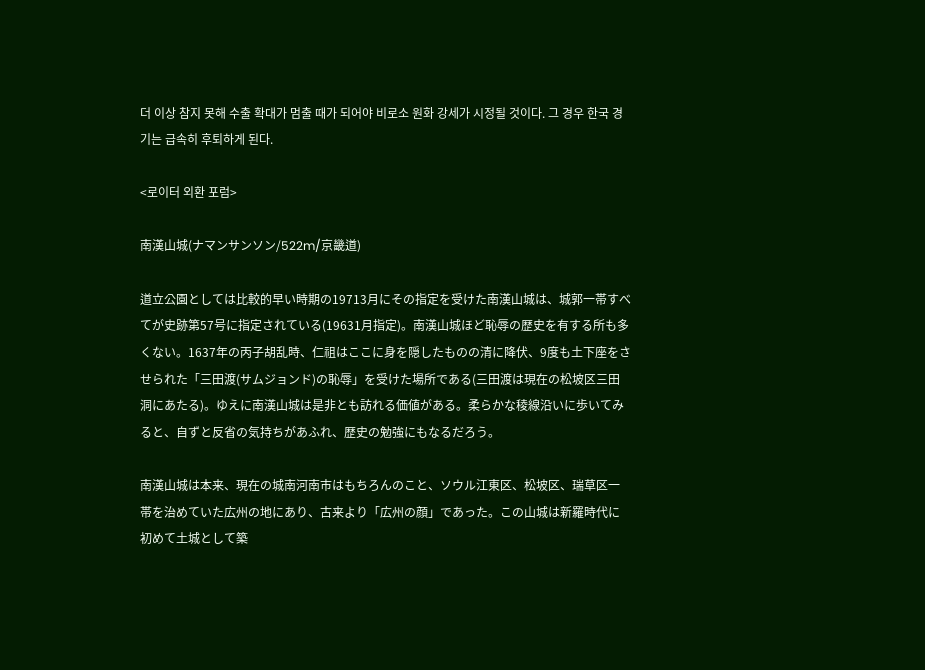더 이상 참지 못해 수출 확대가 멈출 때가 되어야 비로소 원화 강세가 시정될 것이다. 그 경우 한국 경기는 급속히 후퇴하게 된다.

<로이터 외환 포럼>

南漢山城(ナマンサンソン/522m/京畿道)

道立公園としては比較的早い時期の19713月にその指定を受けた南漢山城は、城郭一帯すべてが史跡第57号に指定されている(19631月指定)。南漢山城ほど恥辱の歴史を有する所も多くない。1637年の丙子胡乱時、仁祖はここに身を隠したものの清に降伏、9度も土下座をさせられた「三田渡(サムジョンド)の恥辱」を受けた場所である(三田渡は現在の松坡区三田洞にあたる)。ゆえに南漢山城は是非とも訪れる価値がある。柔らかな稜線沿いに歩いてみると、自ずと反省の気持ちがあふれ、歴史の勉強にもなるだろう。

南漢山城は本来、現在の城南河南市はもちろんのこと、ソウル江東区、松坡区、瑞草区一帯を治めていた広州の地にあり、古来より「広州の顔」であった。この山城は新羅時代に初めて土城として築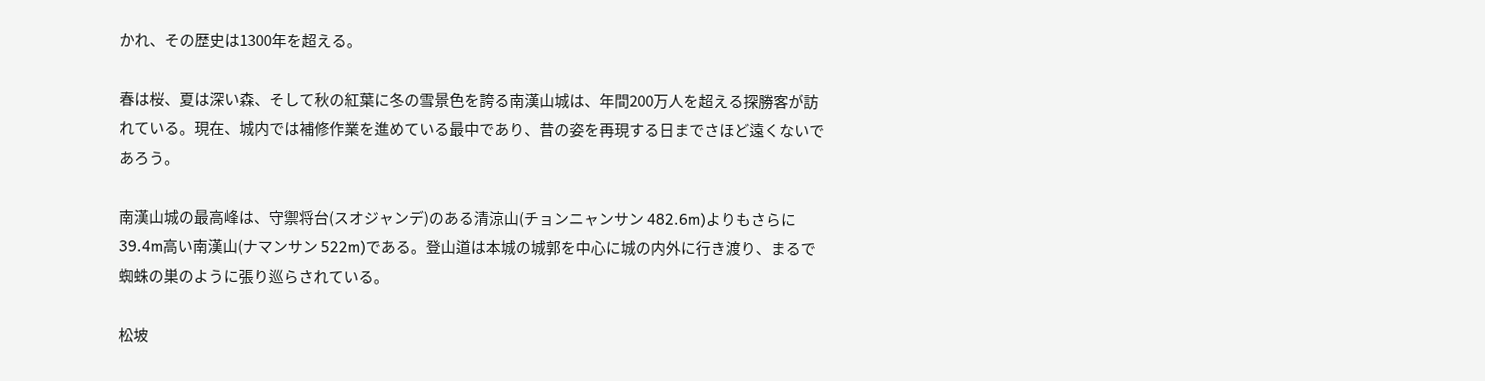かれ、その歴史は1300年を超える。

春は桜、夏は深い森、そして秋の紅葉に冬の雪景色を誇る南漢山城は、年間200万人を超える探勝客が訪れている。現在、城内では補修作業を進めている最中であり、昔の姿を再現する日までさほど遠くないであろう。

南漢山城の最高峰は、守禦将台(スオジャンデ)のある清涼山(チョンニャンサン 482.6m)よりもさらに39.4m高い南漢山(ナマンサン 522m)である。登山道は本城の城郭を中心に城の内外に行き渡り、まるで蜘蛛の巣のように張り巡らされている。

松坡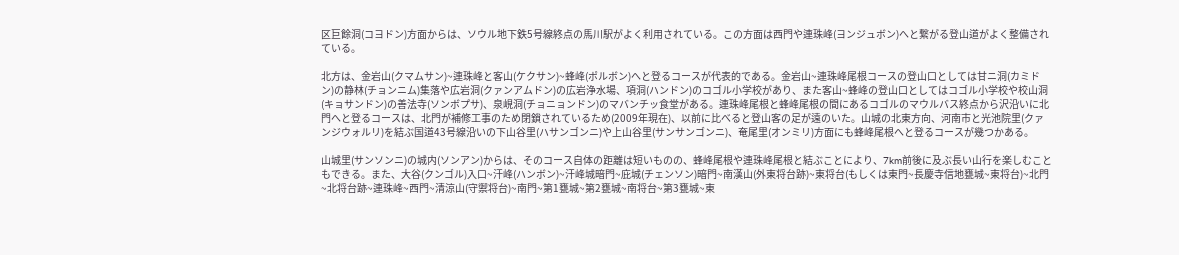区巨餘洞(コヨドン)方面からは、ソウル地下鉄5号線終点の馬川駅がよく利用されている。この方面は西門や連珠峰(ヨンジュボン)へと繋がる登山道がよく整備されている。

北方は、金岩山(クマムサン)~連珠峰と客山(ケクサン)~蜂峰(ポルボン)へと登るコースが代表的である。金岩山~連珠峰尾根コースの登山口としては甘ニ洞(カミドン)の静林(チョンニム)集落や広岩洞(クァンアムドン)の広岩浄水場、項洞(ハンドン)のコゴル小学校があり、また客山~蜂峰の登山口としてはコゴル小学校や校山洞(キョサンドン)の善法寺(ソンボプサ)、泉峴洞(チョニョンドン)のマバンチッ食堂がある。連珠峰尾根と蜂峰尾根の間にあるコゴルのマウルバス終点から沢沿いに北門へと登るコースは、北門が補修工事のため閉鎖されているため(2009年現在)、以前に比べると登山客の足が遠のいた。山城の北東方向、河南市と光池院里(クァンジウォルリ)を結ぶ国道43号線沿いの下山谷里(ハサンゴンニ)や上山谷里(サンサンゴンニ)、奄尾里(オンミリ)方面にも蜂峰尾根へと登るコースが幾つかある。

山城里(サンソンニ)の城内(ソンアン)からは、そのコース自体の距離は短いものの、蜂峰尾根や連珠峰尾根と結ぶことにより、7km前後に及ぶ長い山行を楽しむこともできる。また、大谷(クンゴル)入口~汗峰(ハンボン)~汗峰城暗門~庇城(チェンソン)暗門~南漢山(外東将台跡)~東将台(もしくは東門~長慶寺信地甕城~東将台)~北門~北将台跡~連珠峰~西門~清涼山(守禦将台)~南門~第1甕城~第2甕城~南将台~第3甕城~東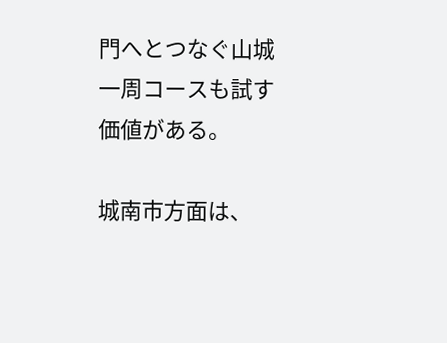門へとつなぐ山城一周コースも試す価値がある。

城南市方面は、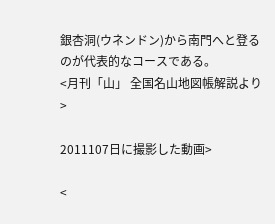銀杏洞(ウネンドン)から南門へと登るのが代表的なコースである。
<月刊「山」 全国名山地図帳解説より>

2011107日に撮影した動画>

<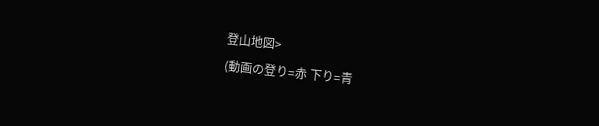登山地図>
(動画の登り=赤 下り=青